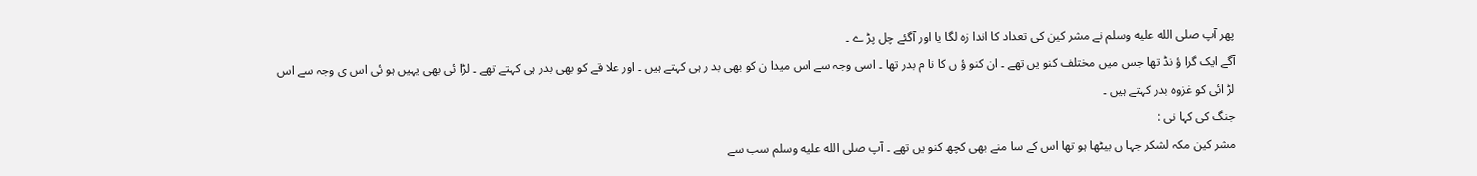پھر آپ صلى الله عليه وسلم نے مشر کین کی تعداد کا اندا زہ لگا یا اور آگئے چل پڑ ے ۔
آگے ایک گرا ؤ نڈ تھا جس میں مختلف کنو یں تھے ۔ ان کنو ؤ ں کا نا م بدر تھا ۔ اسی وجہ سے اس میدا ن کو بھی بد ر ہی کہتے ہیں ۔ اور علا قے کو بھی بدر ہی کہتے تھے ۔ لڑا ئی بھی یہیں ہو ئی اس ی وجہ سے اس لڑ ائی کو غزوہ بدر کہتے ہیں ۔
جنگ کی کہا نی :
مشر کین مکہ لشکر جہا ں بیٹھا ہو تھا اس کے سا منے بھی کچھ کنو یں تھے ۔ آپ صلى الله عليه وسلم سب سے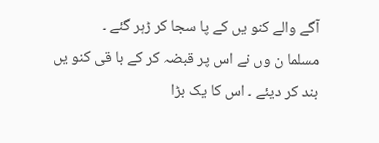آگے والے کنو یں کے پا سجا کر ڑہر گئے ۔
مسلما ن وں نے اس پر قبضہ کر کے با قی کنو یں بند کر دیئے ۔ اس کا یک بڑا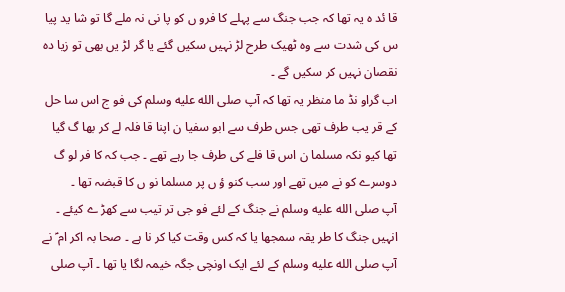قا ئد ہ یہ تھا کہ جب جنگ سے پہلے کا فرو ں کو پا نی نہ ملے گا تو شا ید پیا س کی شدت سے وہ ٹھیک طرح لڑ نہیں سکیں گئے یا گر لڑ یں بھی تو زیا دہ نقصان نہیں کر سکیں گے ۔
اب گراو نڈ ما منظر یہ تھا کہ آپ صلى الله عليه وسلم کی فو ج اس سا حل کے قر یب طرف تھی جس طرف سے ابو سفیا ن اپنا قا فلہ لے کر بھا گ گیا تھا کیو نکہ مسلما ن اس قا فلے کی طرف جا رہے تھے ۔ جب کہ کا فر لو گ دوسرے کو نے میں تھے اور سب کنو ؤ ں پر مسلما نو ں کا قبضہ تھا ۔
آپ صلى الله عليه وسلم نے جنگ کے لئے فو جی تر تیب سے کھڑ ے کیئے ۔ انہیں جنگ کا طر یقہ سمجھا یا کہ کس وقت کیا کر نا ہے ۔ صحا بہ اکر ام ؑ نے آپ صلى الله عليه وسلم کے لئے ایک اونچی جگہ خیمہ لگا یا تھا ۔ آپ صلى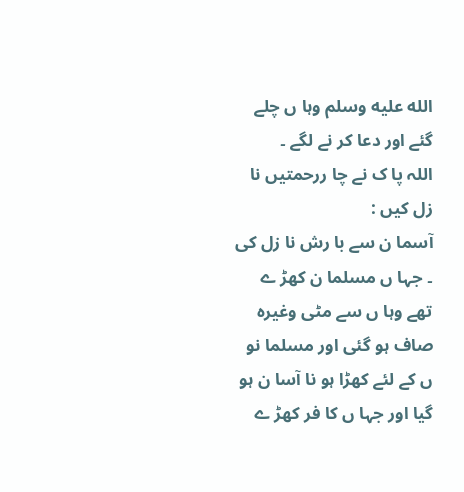الله عليه وسلم وہا ں چلے گئے اور دعا کر نے لگے ۔
اللہ پا ک نے چا ررحمتیں نا زل کیں :
آسما ن سے با رش نا زل کی ۔ جہا ں مسلما ن کھڑ ے تھے وہا ں سے مٹی وغیرہ صاف ہو گئی اور مسلما نو ں کے لئے کھڑا ہو نا آسا ن ہو گیا اور جہا ں کا فر کھڑ ے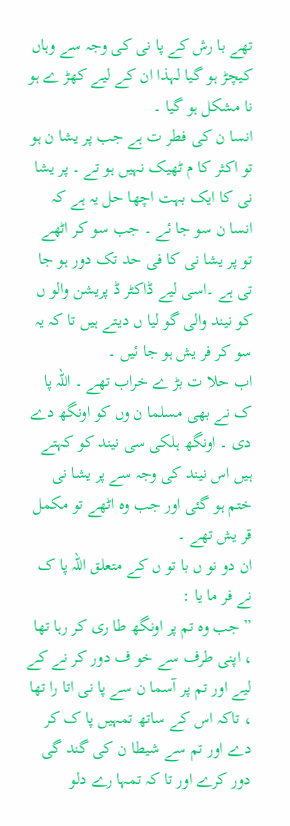تھے با رش کے پا نی کی وجہ سے وہاں کیچڑ ہو گیا لہذا ان کے لیے کھڑ ے ہو نا مشکل ہو گیا ۔
انسا ن کی فطر ت ہے جب پر یشا ن ہو تو اکثر کا م ٹھیک نہیں ہو تے ۔ پر یشا نی کا ایک بہت اچھا حل یہ ہے کہ انسا ن سو جا ئے ۔ جب سو کر اٹھے تو پر یشا نی کا فی حد تک دور ہو جا تی ہے ۔اسی لیے ڈاکٹر ڈ پریشن والو ں کو نیند والی گو لیا ں دیتے ہیں تا کہ یہ سو کر فر یش ہو جا ئیں ۔
اب حلا ت بڑ ے خراب تھے ۔ اللہ پا ک نے بھی مسلما ن وں کو اونگھ دے دی ۔ اونگھ ہلکی سی نیند کو کہتے ہیں اس نیند کی وجہ سے پر یشا نی ختم ہو گئی اور جب وہ اٹھے تو مکمل قر یش تھے ۔
ان دو نو ں با تو ں کے متعلق اللہ پا ک نے فر ما یا :
” جب وہ تم پر اونگھ طا ری کر رہا تھا ، اپنی طرف سے خو ف دور کر نے کے لیے اور تم پر آسما ن سے پا نی اتا را تھا ، تاکہ اس کے ساتھ تمہیں پا ک کر دے اور تم سے شیطا ن کی گند گی دور کرے اور تا کہ تمہا رے دلو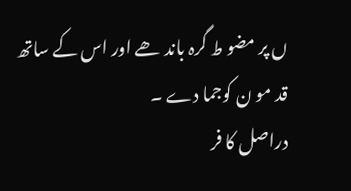ں پر مضو ط گرہ باند ھے اور اس کے ساتھ قد مو ن کوجما دے ۔
دراصل کا فر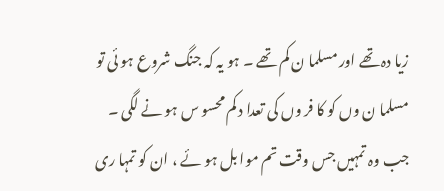زیا دہ تھے اور مسلما ن کم تھے ۔ ہو یہ کہ جنگ شروع ہو ئی تو مسلما ن وں کو کا فر وں کی تعدا د کم محسو س ہو نے لگی ۔
جب وہ تمہیں جس وقت تم موا بل ہو ئے ، ان کو تمہا ری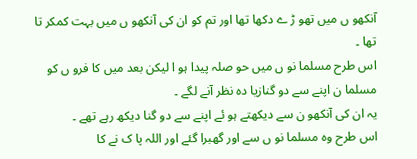آنکھو ں میں تھو ڑ ے دکھا تھا اور تم کو ان کی آنکھو ں میں بہت کمکر تا تھا ۔
اس طرح مسلما نو ں میں حو صلہ پیدا ہو ا لیکن بعد میں کا فرو ں کو مسلما ن اپنے سے دو گنازیا دہ نظر آنے لگے ۔
یہ ان کی آنکھو ن سے دیکھتے ہو ئے اپنے سے دو گنا دیکھ رہے تھے ۔
اس طرح وہ مسلما نو ں سے اور گھبرا گئے اور اللہ پا ک نے کا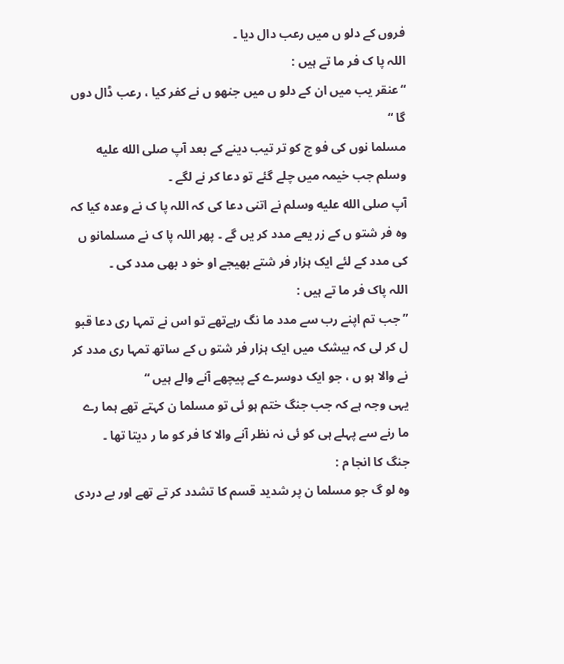فروں کے دلو ں میں رعب دال دیا ۔
اللہ پا ک فر ما تے ہیں :
“عنقر یب میں ان کے دلو ں میں جنھو ں نے کفر کیا ، رعب ڈال دوں گا “
مسلما نوں کی فو ج کو تر تیب دینے کے بعد آپ صلى الله عليه وسلم جب خیمہ میں چلے گئے تو دعا کر نے لگے ۔
آپ صلى الله عليه وسلم نے اتنی دعا کی کہ اللہ پا ک نے وعدہ کیا کہ وہ فر شتو ں کے زر یعے مدد کر یں گے ۔ پھر اللہ پا ک نے مسلمانو ں کی مدد کے لئے ایک ہزار فر شتے بھیجے او خو د بھی مدد کی ۔
اللہ پاک فر ما تے ہیں :
” جب تم اپنے رب سے مدد ما نگ رہےتھے تو اس نے تمہا ری دعا قبو ل کر لی کہ بیشک میں ایک ہزار فر شتو ں کے ساتھ تمہا ری مدد کر نے والا ہو ں ، جو ایک دوسرے کے پیچھے آنے والے ہیں “
یہی وجہ ہے کہ جب جنگ ختم ہو ئی تو مسلما ن کہتے تھے ہما رے ما رنے سے پہلے ہی کو ئی نہ نظر آنے والا کا فر کو ما ر دیتا تھا ۔
جنگ کا انجا م :
وہ لو گ جو مسلما ن پر شدید قسم کا تشدد کر تے تھے اور بے دردی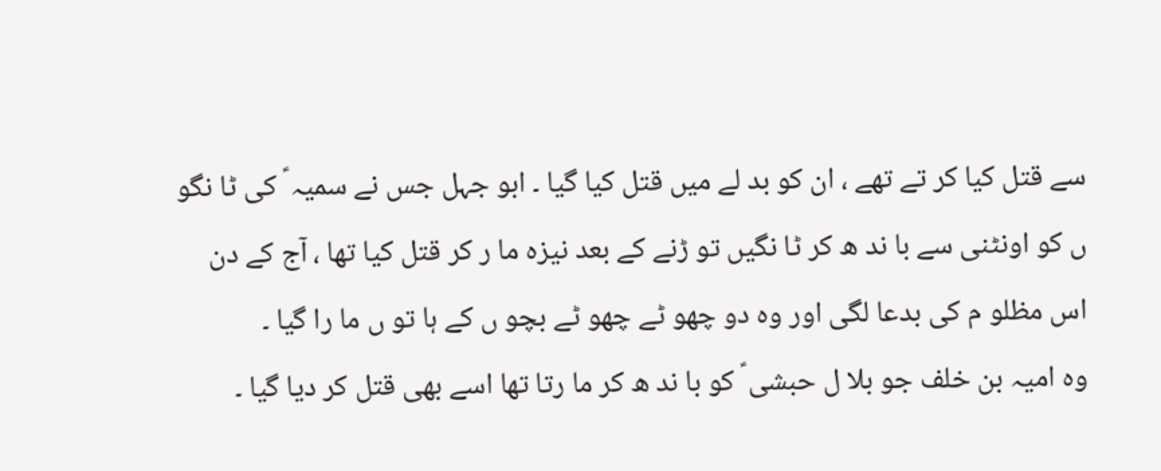سے قتل کیا کر تے تھے ، ان کو بد لے میں قتل کیا گیا ۔ ابو جہل جس نے سمیہ ؑ کی ٹا نگو ں کو اونٹنی سے با ند ھ کر ٹا نگیں تو ڑنے کے بعد نیزہ ما ر کر قتل کیا تھا ، آج کے دن اس مظلو م کی بدعا لگی اور وہ دو چھو ٹے چھو ٹے بچو ں کے ہا تو ں ما را گیا ۔
وہ امیہ بن خلف جو بلا ل حبشی ؑ کو با ند ھ کر ما رتا تھا اسے بھی قتل کر دیا گیا ۔